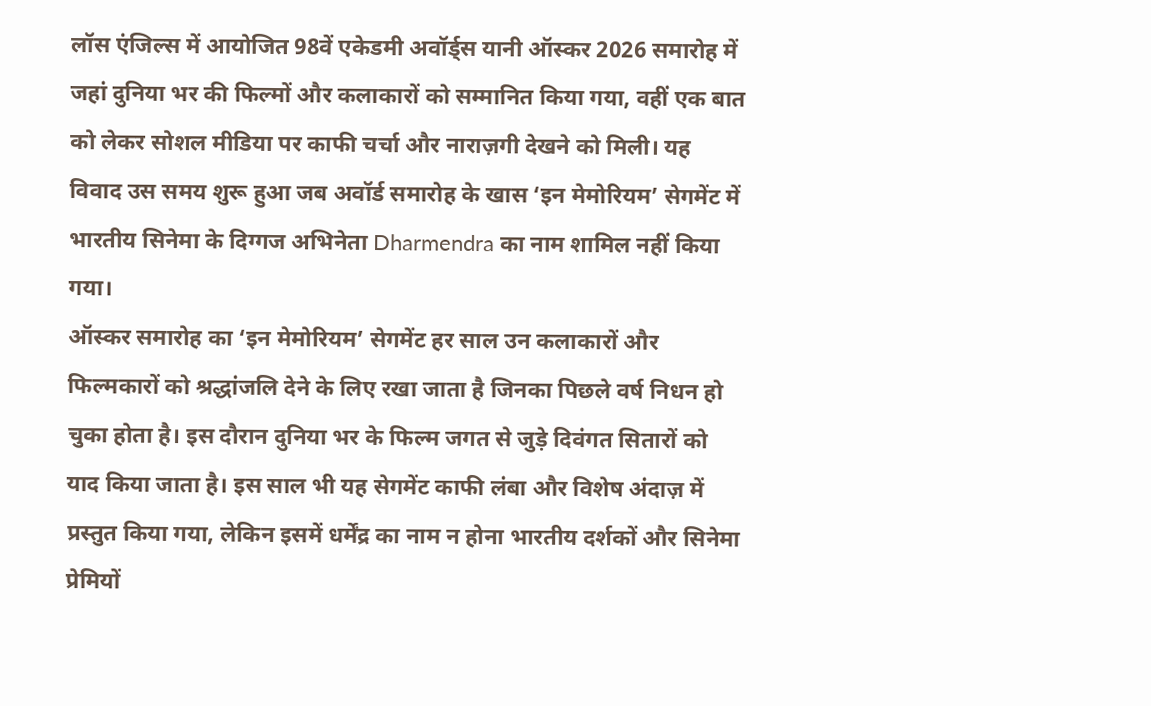लॉस एंजिल्स में आयोजित 98वें एकेडमी अवॉर्ड्स यानी ऑस्कर 2026 समारोह में जहां दुनिया भर की फिल्मों और कलाकारों को सम्मानित किया गया, वहीं एक बात को लेकर सोशल मीडिया पर काफी चर्चा और नाराज़गी देखने को मिली। यह विवाद उस समय शुरू हुआ जब अवॉर्ड समारोह के खास ‘इन मेमोरियम’ सेगमेंट में भारतीय सिनेमा के दिग्गज अभिनेता Dharmendra का नाम शामिल नहीं किया गया।
ऑस्कर समारोह का ‘इन मेमोरियम’ सेगमेंट हर साल उन कलाकारों और फिल्मकारों को श्रद्धांजलि देने के लिए रखा जाता है जिनका पिछले वर्ष निधन हो चुका होता है। इस दौरान दुनिया भर के फिल्म जगत से जुड़े दिवंगत सितारों को याद किया जाता है। इस साल भी यह सेगमेंट काफी लंबा और विशेष अंदाज़ में प्रस्तुत किया गया, लेकिन इसमें धर्मेंद्र का नाम न होना भारतीय दर्शकों और सिनेमा प्रेमियों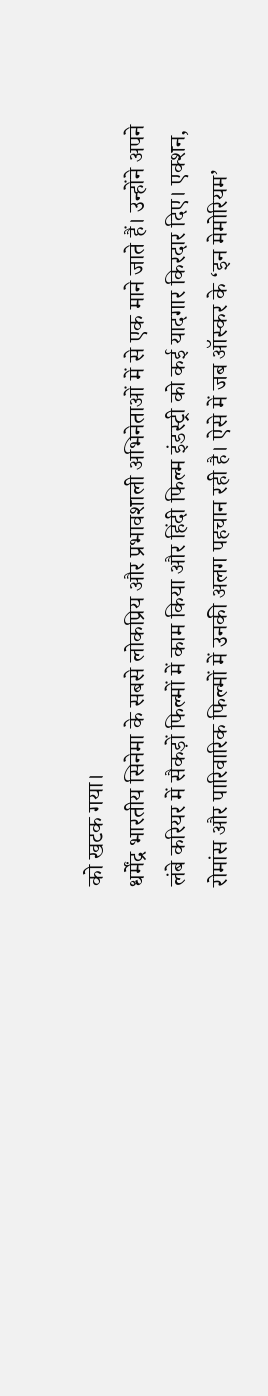को खटक गया।
धर्मेंद्र भारतीय सिनेमा के सबसे लोकप्रिय और प्रभावशाली अभिनेताओं में से एक माने जाते हैं। उन्होंने अपने लंबे करियर में सैकड़ों फिल्मों में काम किया और हिंदी फिल्म इंडस्ट्री को कई यादगार किरदार दिए। एक्शन, रोमांस और पारिवारिक फिल्मों में उनकी अलग पहचान रही है। ऐसे में जब ऑस्कर के ‘इन मेमोरियम’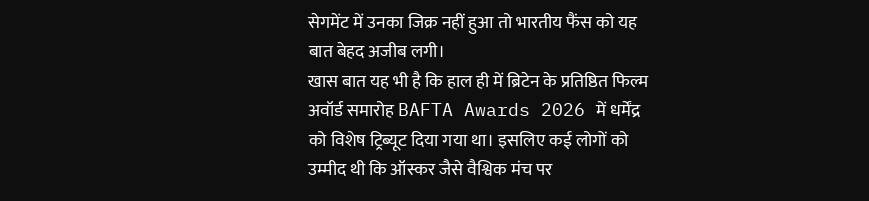सेगमेंट में उनका जिक्र नहीं हुआ तो भारतीय फैंस को यह बात बेहद अजीब लगी।
खास बात यह भी है कि हाल ही में ब्रिटेन के प्रतिष्ठित फिल्म अवॉर्ड समारोह BAFTA Awards 2026 में धर्मेंद्र को विशेष ट्रिब्यूट दिया गया था। इसलिए कई लोगों को उम्मीद थी कि ऑस्कर जैसे वैश्विक मंच पर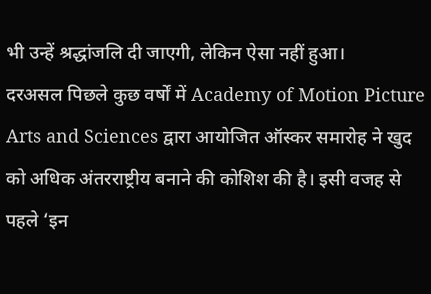भी उन्हें श्रद्धांजलि दी जाएगी, लेकिन ऐसा नहीं हुआ।
दरअसल पिछले कुछ वर्षों में Academy of Motion Picture Arts and Sciences द्वारा आयोजित ऑस्कर समारोह ने खुद को अधिक अंतरराष्ट्रीय बनाने की कोशिश की है। इसी वजह से पहले ‘इन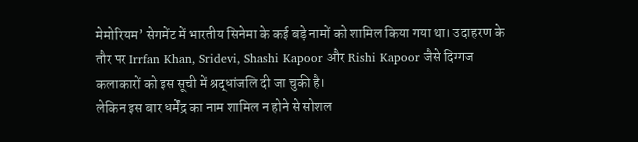मेमोरियम’ सेगमेंट में भारतीय सिनेमा के कई बड़े नामों को शामिल किया गया था। उदाहरण के तौर पर Irrfan Khan, Sridevi, Shashi Kapoor और Rishi Kapoor जैसे दिग्गज कलाकारों को इस सूची में श्रद्धांजलि दी जा चुकी है।
लेकिन इस बार धर्मेंद्र का नाम शामिल न होने से सोशल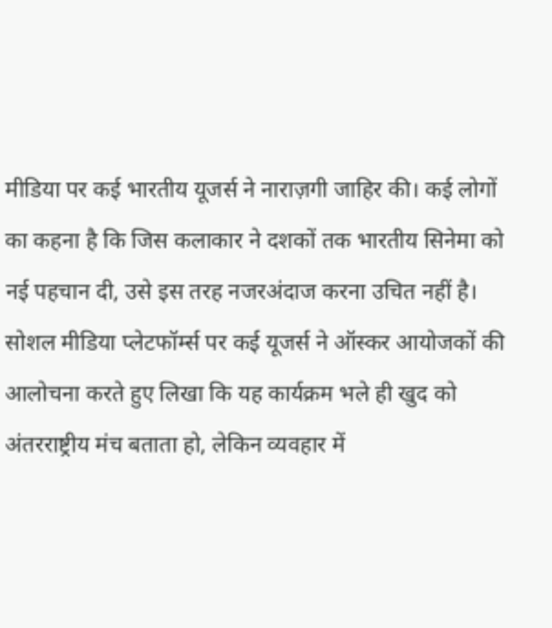मीडिया पर कई भारतीय यूजर्स ने नाराज़गी जाहिर की। कई लोगों का कहना है कि जिस कलाकार ने दशकों तक भारतीय सिनेमा को नई पहचान दी, उसे इस तरह नजरअंदाज करना उचित नहीं है।
सोशल मीडिया प्लेटफॉर्म्स पर कई यूजर्स ने ऑस्कर आयोजकों की आलोचना करते हुए लिखा कि यह कार्यक्रम भले ही खुद को अंतरराष्ट्रीय मंच बताता हो, लेकिन व्यवहार में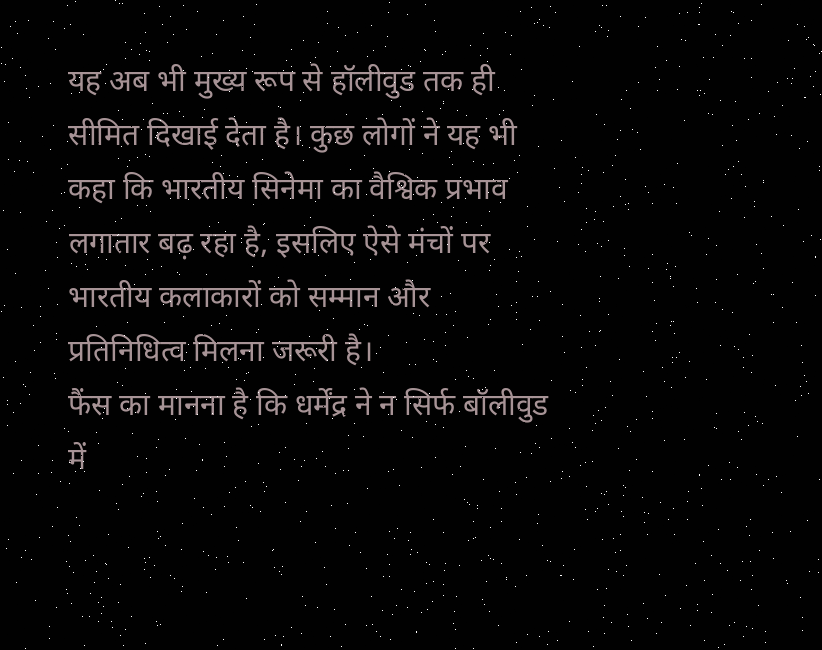यह अब भी मुख्य रूप से हॉलीवुड तक ही सीमित दिखाई देता है। कुछ लोगों ने यह भी कहा कि भारतीय सिनेमा का वैश्विक प्रभाव लगातार बढ़ रहा है, इसलिए ऐसे मंचों पर भारतीय कलाकारों को सम्मान और प्रतिनिधित्व मिलना जरूरी है।
फैंस का मानना है कि धर्मेंद्र ने न सिर्फ बॉलीवुड में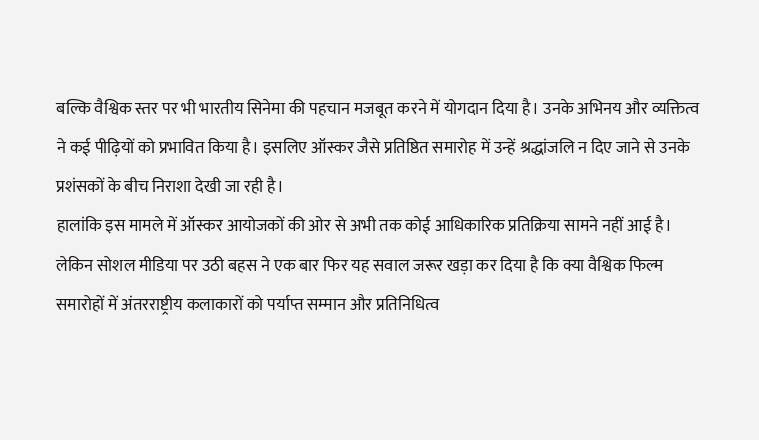बल्कि वैश्विक स्तर पर भी भारतीय सिनेमा की पहचान मजबूत करने में योगदान दिया है। उनके अभिनय और व्यक्तित्व ने कई पीढ़ियों को प्रभावित किया है। इसलिए ऑस्कर जैसे प्रतिष्ठित समारोह में उन्हें श्रद्धांजलि न दिए जाने से उनके प्रशंसकों के बीच निराशा देखी जा रही है।
हालांकि इस मामले में ऑस्कर आयोजकों की ओर से अभी तक कोई आधिकारिक प्रतिक्रिया सामने नहीं आई है। लेकिन सोशल मीडिया पर उठी बहस ने एक बार फिर यह सवाल जरूर खड़ा कर दिया है कि क्या वैश्विक फिल्म समारोहों में अंतरराष्ट्रीय कलाकारों को पर्याप्त सम्मान और प्रतिनिधित्व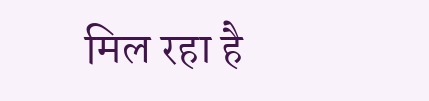मिल रहा है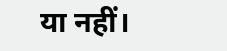या नहीं।